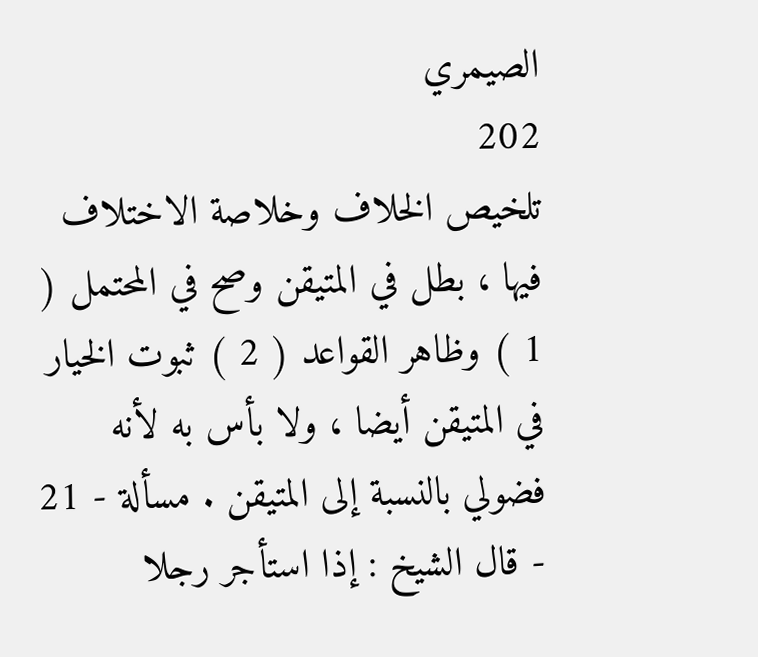الصيمري
202
تلخيص الخلاف وخلاصة الاختلاف
فيها ، بطل في المتيقن وصح في المحتمل ( 1 ) وظاهر القواعد ( 2 ) ثبوت الخيار في المتيقن أيضا ، ولا بأس به لأنه فضولي بالنسبة إلى المتيقن . مسألة - 21 - قال الشيخ : إذا استأجر رجلا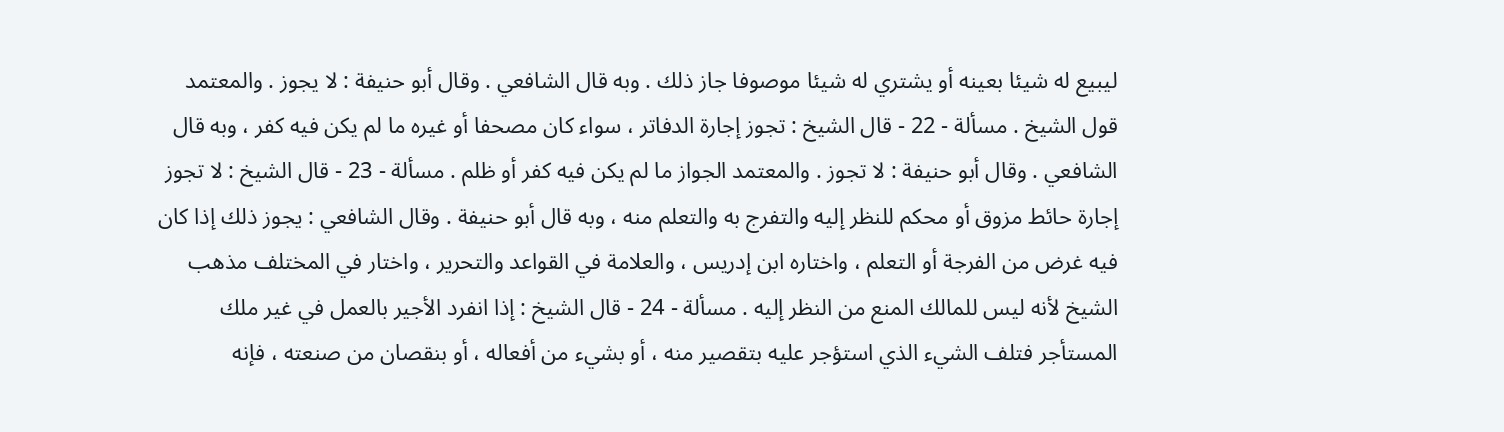ليبيع له شيئا بعينه أو يشتري له شيئا موصوفا جاز ذلك . وبه قال الشافعي . وقال أبو حنيفة : لا يجوز . والمعتمد قول الشيخ . مسألة - 22 - قال الشيخ : تجوز إجارة الدفاتر ، سواء كان مصحفا أو غيره ما لم يكن فيه كفر ، وبه قال الشافعي . وقال أبو حنيفة : لا تجوز . والمعتمد الجواز ما لم يكن فيه كفر أو ظلم . مسألة - 23 - قال الشيخ : لا تجوز إجارة حائط مزوق أو محكم للنظر إليه والتفرج به والتعلم منه ، وبه قال أبو حنيفة . وقال الشافعي : يجوز ذلك إذا كان فيه غرض من الفرجة أو التعلم ، واختاره ابن إدريس ، والعلامة في القواعد والتحرير ، واختار في المختلف مذهب الشيخ لأنه ليس للمالك المنع من النظر إليه . مسألة - 24 - قال الشيخ : إذا انفرد الأجير بالعمل في غير ملك المستأجر فتلف الشيء الذي استؤجر عليه بتقصير منه ، أو بشيء من أفعاله ، أو بنقصان من صنعته ، فإنه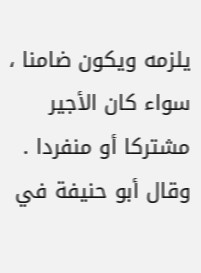يلزمه ويكون ضامنا ، سواء كان الأجير مشتركا أو منفردا . وقال أبو حنيفة في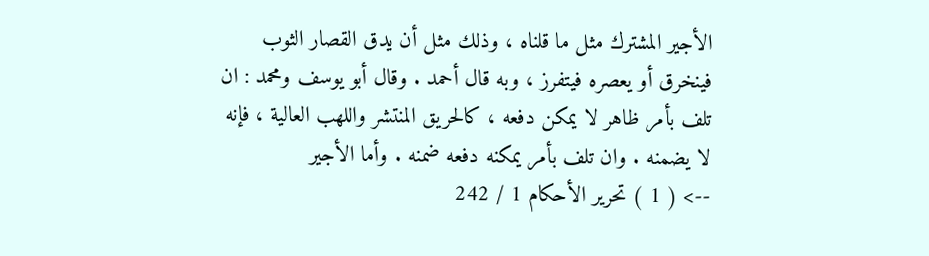الأجير المشترك مثل ما قلناه ، وذلك مثل أن يدق القصار الثوب فينخرق أو يعصره فيتفرز ، وبه قال أحمد . وقال أبو يوسف ومحمد : ان تلف بأمر ظاهر لا يمكن دفعه ، كالحريق المنتشر واللهب العالية ، فإنه لا يضمنه . وان تلف بأمر يمكنه دفعه ضمنه . وأما الأجير
--> ( 1 ) تحرير الأحكام 1 / 242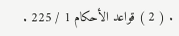. ( 2 ) قواعد الأحكام 1 / 225 .